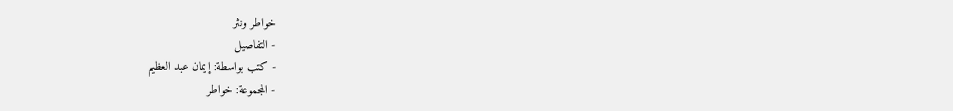خواطر ونثر
- التفاصيل
- كتب بواسطة: إيمان عبد العظيم
- المجموعة: خواطر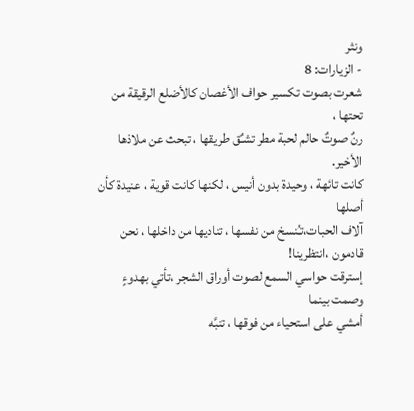ونثر
- الزيارات: 8
شعرت بصوت تكسير حواف الأغصان كالأضلع الرقيقة من تحتها ،
رنٌ صوتٌ حالم لحبة مطر تشـٌق طريقها ، تبحث عن ملاذها الأخير.
كانت تائهة ، وحيدة بدون أنيس ، لكنها كانت قوية ، عنيدة كأن أصلها
آلاف الحبات،تـُنسخ من نفسها ، تناديها من داخلها ، نحن قادمون ،انتظرينا!
إسترقت حواسي السمع لصوت أوراق الشجر ،تأتي بهدوءٍ وصمت بينما
أمشي على استحياء من فوقها ، تنبَّه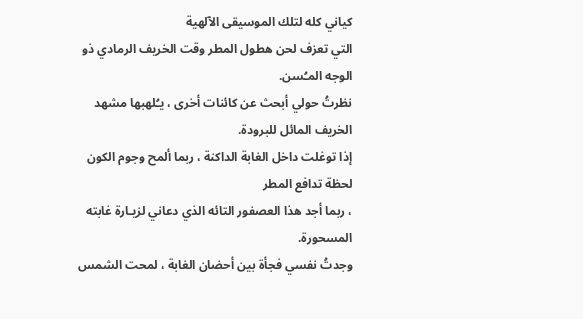كياني كله لتلك الموسيقى الآلهية
التي تعزف لحن هطول المطر وقت الخريف الرمادي ذو الوجه المـُسن.
نظرتُ حولي أبحث عن كائنات أخرى ، يـُلهبها مشهد الخريف المائل للبرودة.
إذا توغلت داخل الغابة الداكنة ، ربما ألمح وجوم الكون لحظة تدافع المطر
، ربما أجد هذا العصفور التائه الذي دعاني لزيـارة غابته المسحورة.
وجدتُ نفسي فجأة بين أحضان الغابة ، لمحت الشمس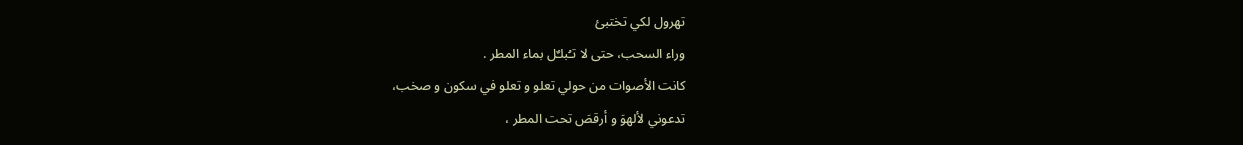تهرول لكي تختبئ
وراء السحب، حتى لا تـُبلـٌل بماء المطر .
كانت الأصوات من حولي تعلو و تعلو في سكون و صخب،
تدعوني لألهوَ و أرقصَ تحت المطر ،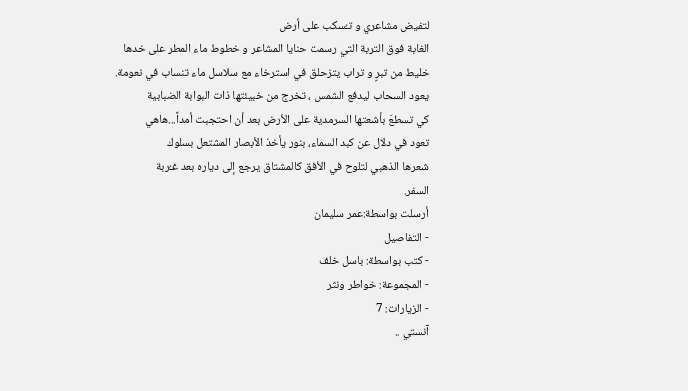لتفيض مشاعري و تـُسكب على أرض
الغابة فوق التربة التي رسمت حنايا المشاعر و خطوط ماء المطر على خدها
خليط من تبرٍ و تراب يتزحلق في استرخاء مع سلاسل ماء تنساب في نعومة.
يعود السحاب ليدفع الشمس ، تخرج من خبيئتها ذات البوابة الضبابية
كي تسطعَ بأشعتها السرمدية على الأرض بعد أن احتجبت أمداً...هاهي
تعود في دلال عن كبد السماء، بنور يأخذ الأبصار المشتعل بسلوك
شعرها الذهبي لتلوح في الأفق كالمشتاق يرجع إلى دياره بعد غـُربة
السفر.
أرسلت بواسطة:عمر سليمان
- التفاصيل
- كتب بواسطة: باسل خلف
- المجموعة: خواطر ونثر
- الزيارات: 7
آنستي ..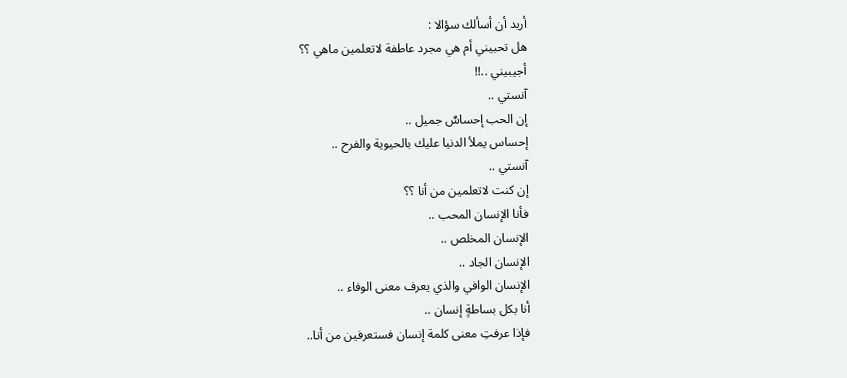أريد أن أسألك سؤالا :
هل تحبيني أم هي مجرد عاطفة لاتعلمين ماهي ؟؟
أجيبيني ..!!
آنستي ..
إن الحب إحساسٌ جميل ..
إحساس يملأ الدنيا عليك بالحيوية والفرح ..
آنستي ..
إن كنت لاتعلمين من أنا ؟؟
فأنا الإنسان المحب ..
الإنسان المخلص ..
الإنسان الجاد ..
الإنسان الوافي والذي يعرف معنى الوفاء ..
أنا بكل بساطةٍ إنسان ..
فإذا عرفتِ معنى كلمة إنسان فستعرفين من أنا..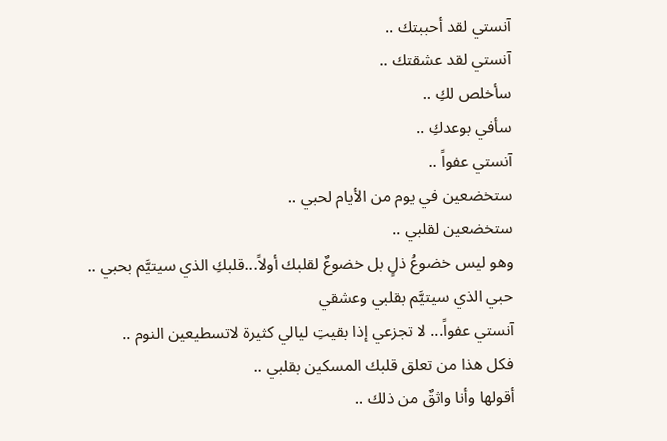آنستي لقد أحببتك ..
آنستي لقد عشقتك ..
سأخلص لكِ ..
سأفي بوعدكِ ..
آنستي عفواً ..
ستخضعين في يوم من الأيام لحبي ..
ستخضعين لقلبي ..
وهو ليس خضوعُ ذلٍ بل خضوعٌ لقلبك أولاً...قلبكِ الذي سيتيَّم بحبي ..
حبي الذي سيتيَّم بقلبي وعشقي
آنستي عفواً... لا تجزعي إذا بقيتِ ليالي كثيرة لاتسطيعين النوم ..
فكل هذا من تعلق قلبك المسكين بقلبي ..
أقولها وأنا واثقٌ من ذلك ..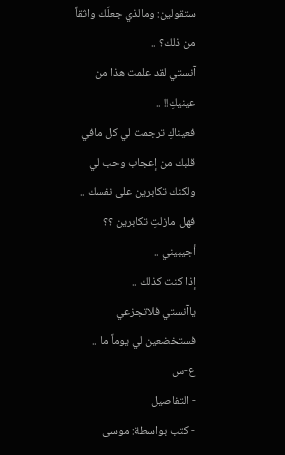ستقولين: ومالذي جعلَك واثقاً من ذلك؟ ..
آنستي لقد علمت هذا من عينيكِ!! ..
فعيناكِ ترجمت لي كل مافي قلبك من إعجاب وحب لي ولكنك تكابرين على نفسك ..
فهل مازلتِ تكابرين ؟؟
أجيبيني ..
إذا كنت كذلك ..
ياآنستي فلاتجزعي فستخضعين لي يوماً ما ..
ع-س
- التفاصيل
- كتب بواسطة: موسى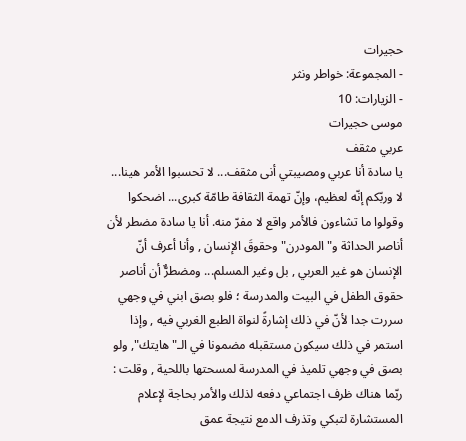حجيرات
- المجموعة: خواطر ونثر
- الزيارات: 10
موسى حجيرات
عربي مثقف
يا سادة أنا عربي ومصيبتي أنى مثقف... لا تحسبوا الأمر هينا... لا وربّكم إنّه لعظيم، وإنّ تهمة الثقافة طامّة كبرى... اضحكوا وقولوا ما تشاءون فالأمر واقع لا مفرّ منه. أنا يا سادة مضطر لأن أناصر الحداثة و"المودرن" وحقوقَ الإنسان , وأنا أعرف أنّ الإنسان هو غير العربي , بل وغير المسلم... ومضطرٌّ أن أناصر حقوق الطفل في البيت والمدرسة ؛ فلو بصق ابني في وجهي سررت جدا لأنّ في ذلك إشارةً لنواة الطبع الغربي فيه , وإذا استمر في ذلك سيكون مستقبله مضمونا في الـ"هايتك", ولو بصق في وجهي تلميذ في المدرسة لمسحتها باللحية , وقلت : ربّما هناك ظرف اجتماعي دفعه لذلك والأمر بحاجة لإعلام المستشارة لتبكي وتذرف الدمع نتيجة عمق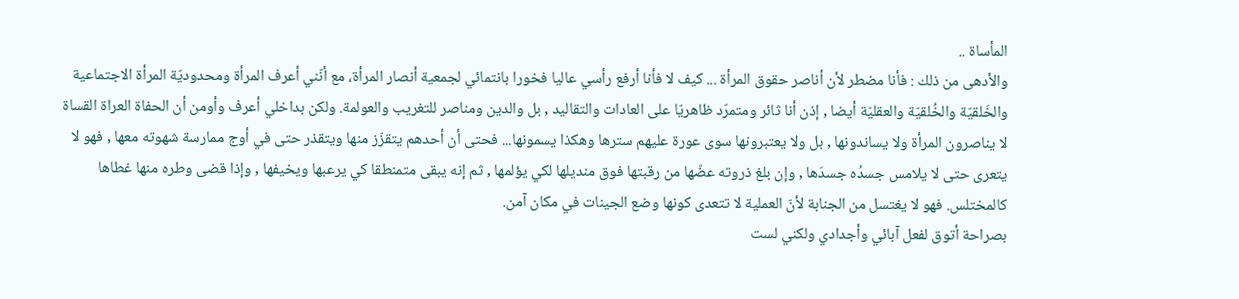المأساة ..
والأدهى من ذلك : فأنا مضطر لأن أناصر حقوق المرأة ... كيف لا فأنا أرفع رأسي عاليا فخورا بانتمائي لجمعية أنصار المرأة، مع أنّني أعرف المرأة ومحدوديّة المرأة الاجتماعية والخَلقيّة والخُلقيّة والعقليّة أيضا , إذن أنا ثائر ومتمرّد ظاهريّا على العادات والتقاليد , بل والدين ومناصر للتغريب والعولمة. ولكن بداخلي أعرف وأومن أن الحفاة العراة القساة لا يناصرون المرأة ولا يساندونها , بل ولا يعتبرونها سوى عورة عليهم سترها وهكذا يسمونها... فحتى أن أحدهم يتقزّز منها ويتقذر حتى في أوج ممارسة شهوته معها , فهو لا يتعرى حتى لا يلامس جسدُه جسدَها , وإن بلغ ذروته عضّها من رقبتها فوق منديلها لكي يؤلمها , ثم إنه يبقى متمنطقا كي يرعبها ويخيفها , وإذا قضى وطره منها غطاها كالمختلس. فهو لا يغتسل من الجنابة لأنّ العملية لا تتعدى كونها وضع الجينات في مكان آمن.
بصراحة أتوق لفعل آبائي وأجدادي ولكني لست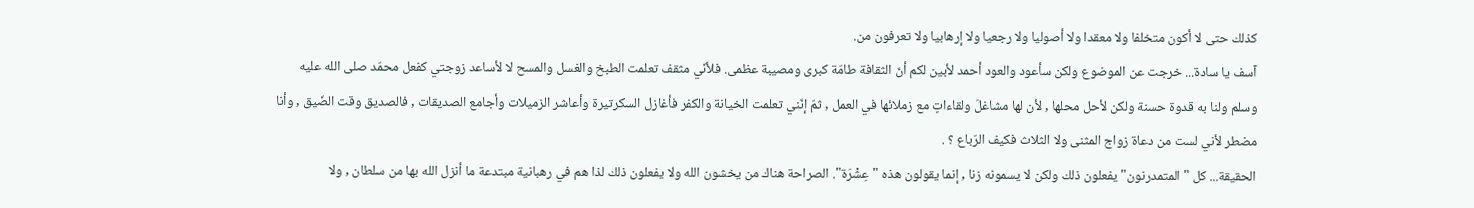كذلك حتى لا أكون متخلفا ولا معقدا ولا أصوليا ولا رجعيا ولا إرهابيا ولا تعرفون من.
آسف يا سادة... خرجت عن الموضوع ولكن سأعود والعود أحمد لأبين لكم أنّ الثقافة طامّة كبرى ومصيبة عظمى. فلأنّي مثقف تعلمت الطبخ والغسل والمسح لا لأساعد زوجتي كفعل محمّد صلى الله عليه وسلم ولنا به قدوة حسنة ولكن لأحل محلها , لأن لها مشاغلَ ولقاءاتٍ مع زملائها في العمل , ثمّ إنّني تعلمت الخيانة والكفر فأغازل السكرتيرة وأعاشر الزميلات وأجامع الصديقات , فالصديق وقت الضّيق , وأنا مضطر لأني لست من دعاة زواج المثنى ولا الثلاث فكيف الرّباع ؟ .
الحقيقة... كل "المتمدرنون" يفعلون ذلك ولكن لا يسمونه زنا , إنما يقولون هذه "عِشْرَة". الصراحة هناك من يخشون الله ولا يفعلون ذلك لذا هم في رهبانية مبتدعة ما أنزل الله بها من سلطان , ولا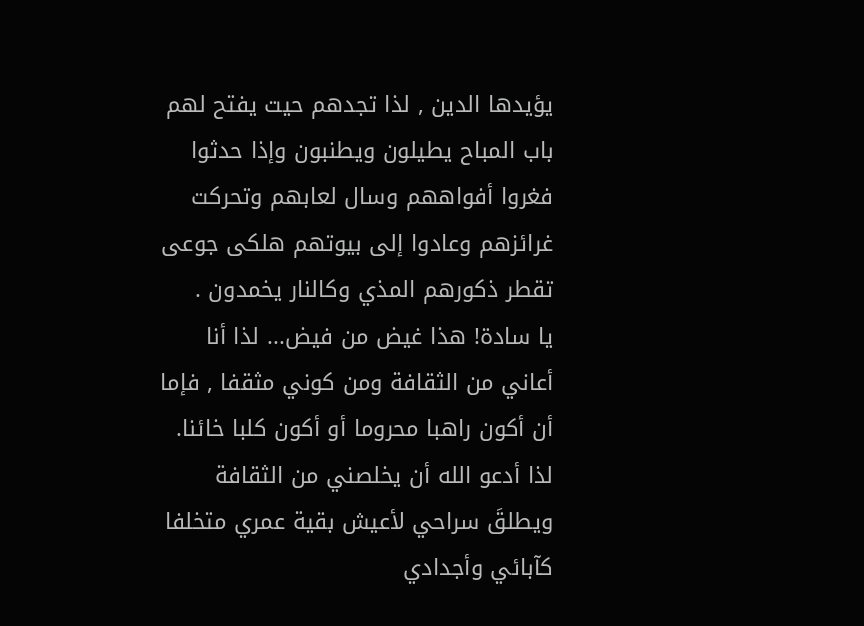يؤيدها الدين , لذا تجدهم حيت يفتح لهم باب المباح يطيلون ويطنبون وإذا حدثوا فغروا أفواههم وسال لعابهم وتحركت غرائزهم وعادوا إلى بيوتهم هلكى جوعى تقطر ذكورهم المذي وكالنار يخمدون .
يا سادة! هذا غيض من فيض... لذا أنا أعاني من الثقافة ومن كوني مثقفا , فإما أن أكون راهبا محروما أو أكون كلبا خائنا. لذا أدعو الله أن يخلصني من الثقافة ويطلقَ سراحي لأعيش بقية عمري متخلفا كآبائي وأجدادي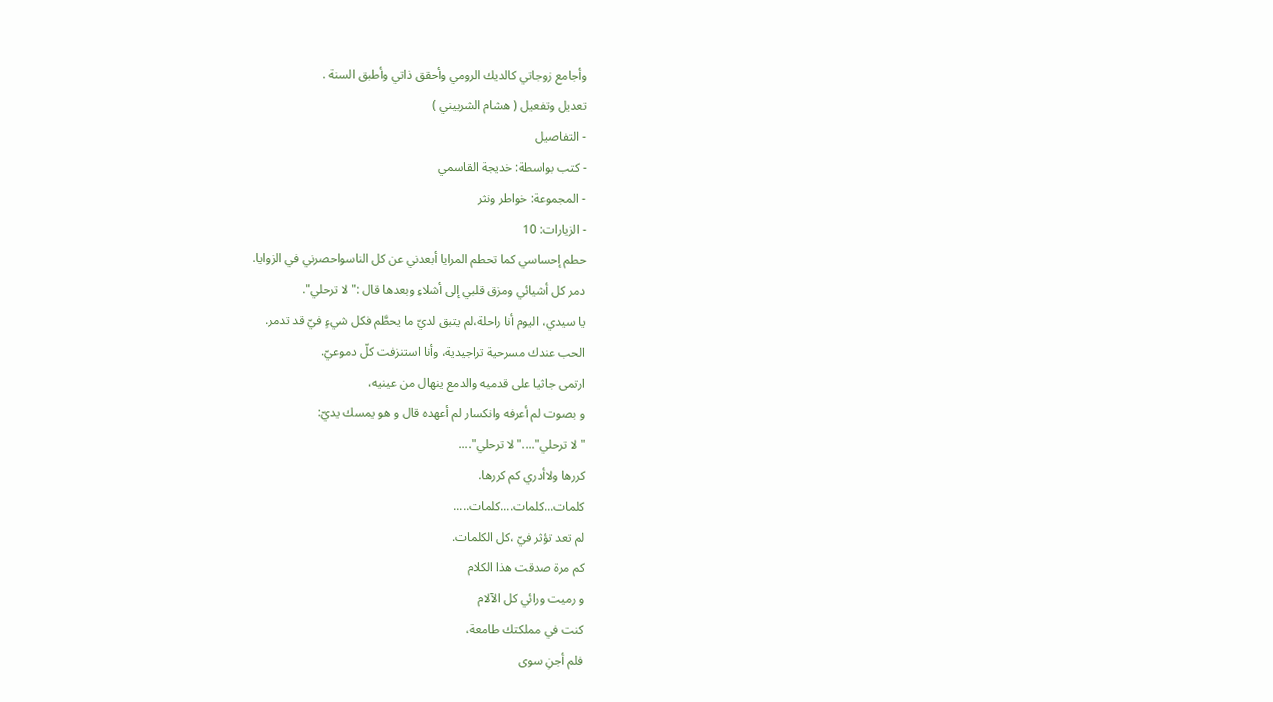وأجامع زوجاتي كالديك الرومي وأحقق ذاتي وأطبق السنة .
تعديل وتفعيل ( هشام الشربيني )
- التفاصيل
- كتب بواسطة: خديجة القاسمي
- المجموعة: خواطر ونثر
- الزيارات: 10
حطم إحساسي كما تحطم المرايا أبعدني عن كل الناسواحصرني في الزوايا.
دمر كل أشيائي ومزق قلبي إلى أشلاءِ وبعدها قال :"لا ترحلي".
يا سيدي، اليوم أنا راحلة،لم يتبق لديّ ما يحطَّم فكل شيءٍ فيّ قد تدمر.
الحب عندك مسرحية تراجيدية، وأنا استنزفت كلّ دموعيّ.
ارتمى جاثيا على قدميه والدمع ينهال من عينيه،
و بصوت لم أعرفه وانكسار لم أعهده قال و هو يمسك يديّ:
"لا ترحلي"...."لا ترحلي"....
كررها ولاأدري كم كررها.
كلمات...كلمات....كلمات.....
لم تعد تؤثر فيّ ،كل الكلمات.
كم مرة صدقت هذا الكلام
و رميت ورائي كل الآلام
كنت في مملكتك طامعة،
فلم أجنِ سوى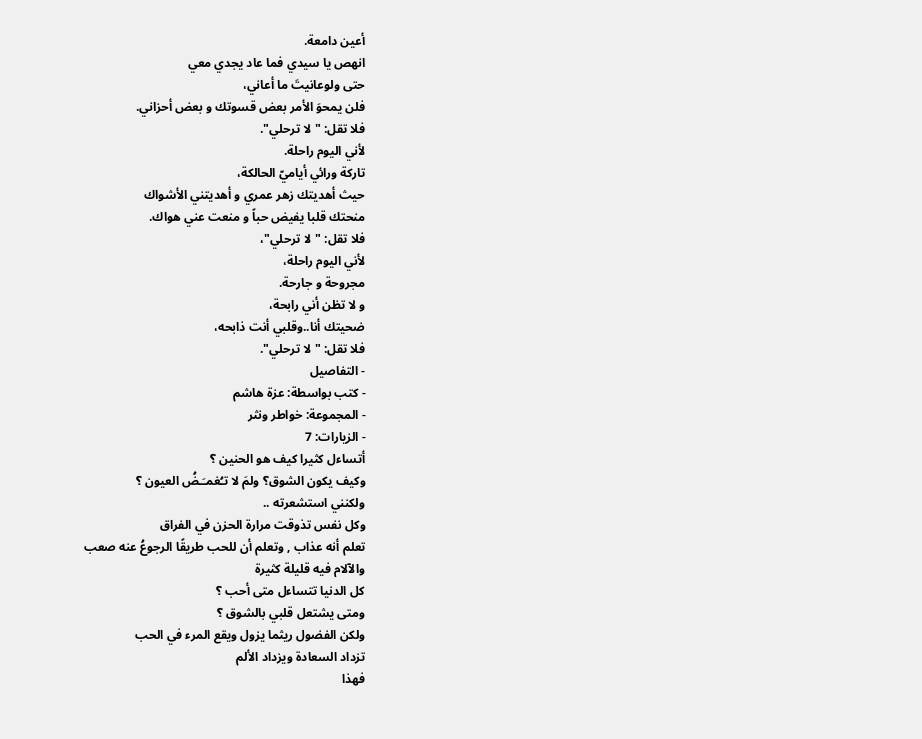أعين دامعة.
انهص يا سيدي فما عاد يجدي معي
حتى ولوعانيتَ ما أعاني،
فلن يمحوَ الأمر بعض قسوتك و بعض أحزاني.
فلا تقل: "لا ترحلي".
لأني اليوم راحلة.
تاركة ورائي أياميّ الحالكة،
حيث أهديتك زهر عمري و أهديتني الأشواك
منحتك قلبا يفيض حباً و منعت عني هواك.
فلا تقل: "لا ترحلي"،
لأني اليوم راحلة،
مجروحة و جارحة.
و لا تظن أني رابحة،
ضحيتك أنا..وقلبي أنت ذابحه،
فلا تقل: "لا ترحلي".
- التفاصيل
- كتب بواسطة: عزة هاشم
- المجموعة: خواطر ونثر
- الزيارات: 7
أتساءل كثيرا كيف هو الحنين ؟
وكيف يكون الشوق؟ ولمَ لا تـُغمـَـضُ العيون ؟
ولكنني استشعرته ..
وكل نفس تذوقت مرارة الحزن في الفراق
تعلم أنه عذاب , وتعلم أن للحب طريقًا الرجوعُ عنه صعب
والآلام فيه قليلة كثيرة
كل الدنيا تتساءل متى أحب ؟
ومتى يشتعل قلبي بالشوق ؟
ولكن الفضول ريثما يزول ويقع المرء في الحب
تزداد السعادة ويزداد الألم
فهذا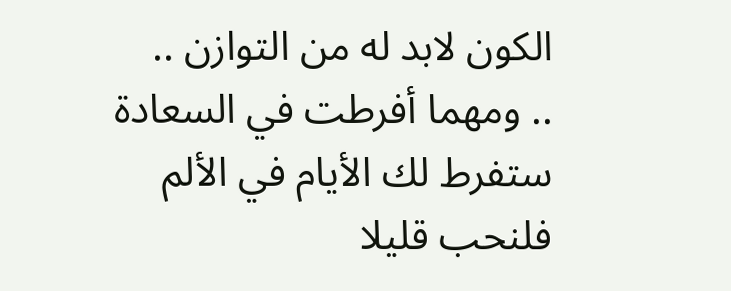الكون لابد له من التوازن ..
.. ومهما أفرطت في السعادة ستفرط لك الأيام في الألم
فلنحب قليلا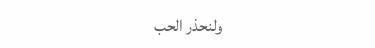ولنحذر الحب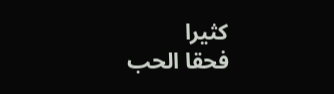كثيرا
فحقا الحب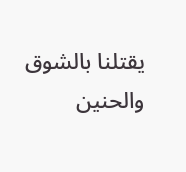يقتلنا بالشوق والحنين